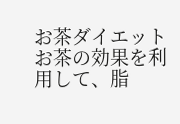お茶ダイエット
お茶の効果を利用して、脂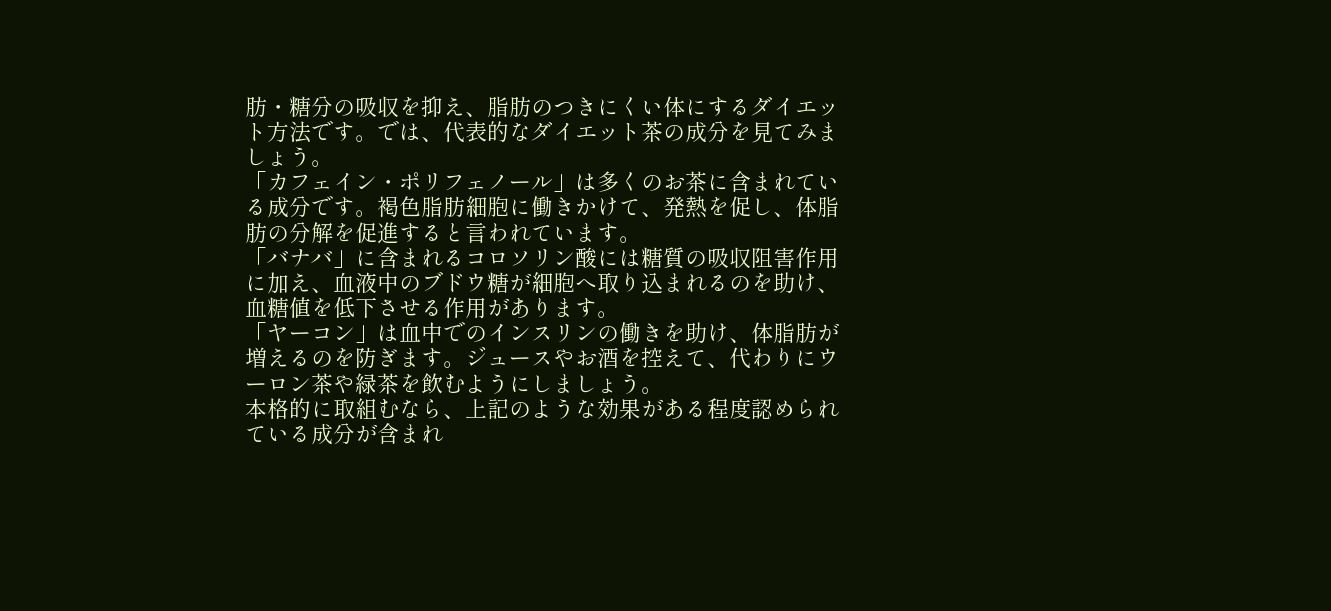肪・糖分の吸収を抑え、脂肪のつきにくい体にするダイエット方法です。では、代表的なダイエット茶の成分を見てみましょう。
「カフェイン・ポリフェノール」は多くのお茶に含まれている成分です。褐色脂肪細胞に働きかけて、発熱を促し、体脂肪の分解を促進すると言われています。
「バナバ」に含まれるコロソリン酸には糖質の吸収阻害作用に加え、血液中のブドウ糖が細胞へ取り込まれるのを助け、血糖値を低下させる作用があります。
「ヤーコン」は血中でのインスリンの働きを助け、体脂肪が増えるのを防ぎます。ジュースやお酒を控えて、代わりにウーロン茶や緑茶を飲むようにしましょう。
本格的に取組むなら、上記のような効果がある程度認められている成分が含まれ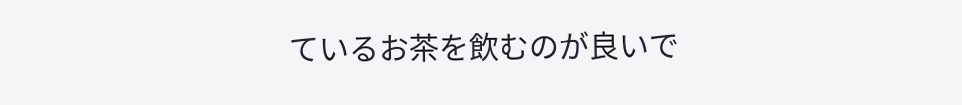ているお茶を飲むのが良いで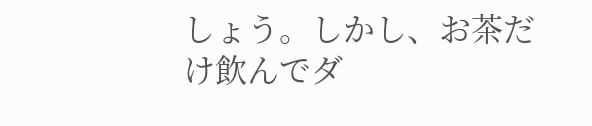しょう。しかし、お茶だけ飲んでダ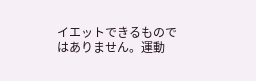イエットできるものではありません。運動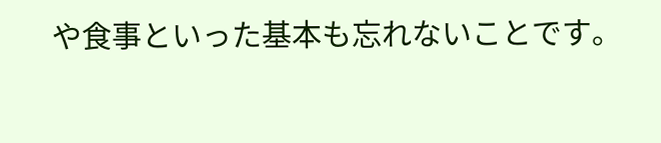や食事といった基本も忘れないことです。